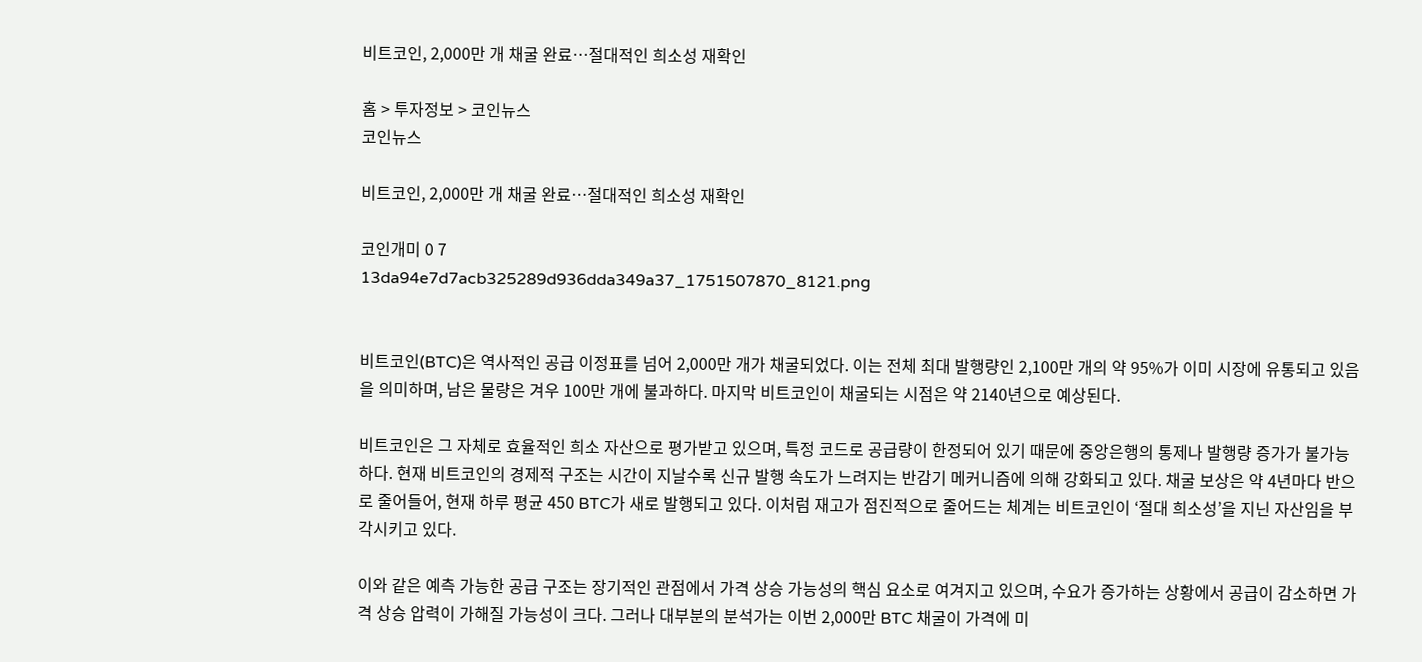비트코인, 2,000만 개 채굴 완료…절대적인 희소성 재확인

홈 > 투자정보 > 코인뉴스
코인뉴스

비트코인, 2,000만 개 채굴 완료…절대적인 희소성 재확인

코인개미 0 7
13da94e7d7acb325289d936dda349a37_1751507870_8121.png


비트코인(BTC)은 역사적인 공급 이정표를 넘어 2,000만 개가 채굴되었다. 이는 전체 최대 발행량인 2,100만 개의 약 95%가 이미 시장에 유통되고 있음을 의미하며, 남은 물량은 겨우 100만 개에 불과하다. 마지막 비트코인이 채굴되는 시점은 약 2140년으로 예상된다.

비트코인은 그 자체로 효율적인 희소 자산으로 평가받고 있으며, 특정 코드로 공급량이 한정되어 있기 때문에 중앙은행의 통제나 발행량 증가가 불가능하다. 현재 비트코인의 경제적 구조는 시간이 지날수록 신규 발행 속도가 느려지는 반감기 메커니즘에 의해 강화되고 있다. 채굴 보상은 약 4년마다 반으로 줄어들어, 현재 하루 평균 450 BTC가 새로 발행되고 있다. 이처럼 재고가 점진적으로 줄어드는 체계는 비트코인이 ‘절대 희소성’을 지닌 자산임을 부각시키고 있다.

이와 같은 예측 가능한 공급 구조는 장기적인 관점에서 가격 상승 가능성의 핵심 요소로 여겨지고 있으며, 수요가 증가하는 상황에서 공급이 감소하면 가격 상승 압력이 가해질 가능성이 크다. 그러나 대부분의 분석가는 이번 2,000만 BTC 채굴이 가격에 미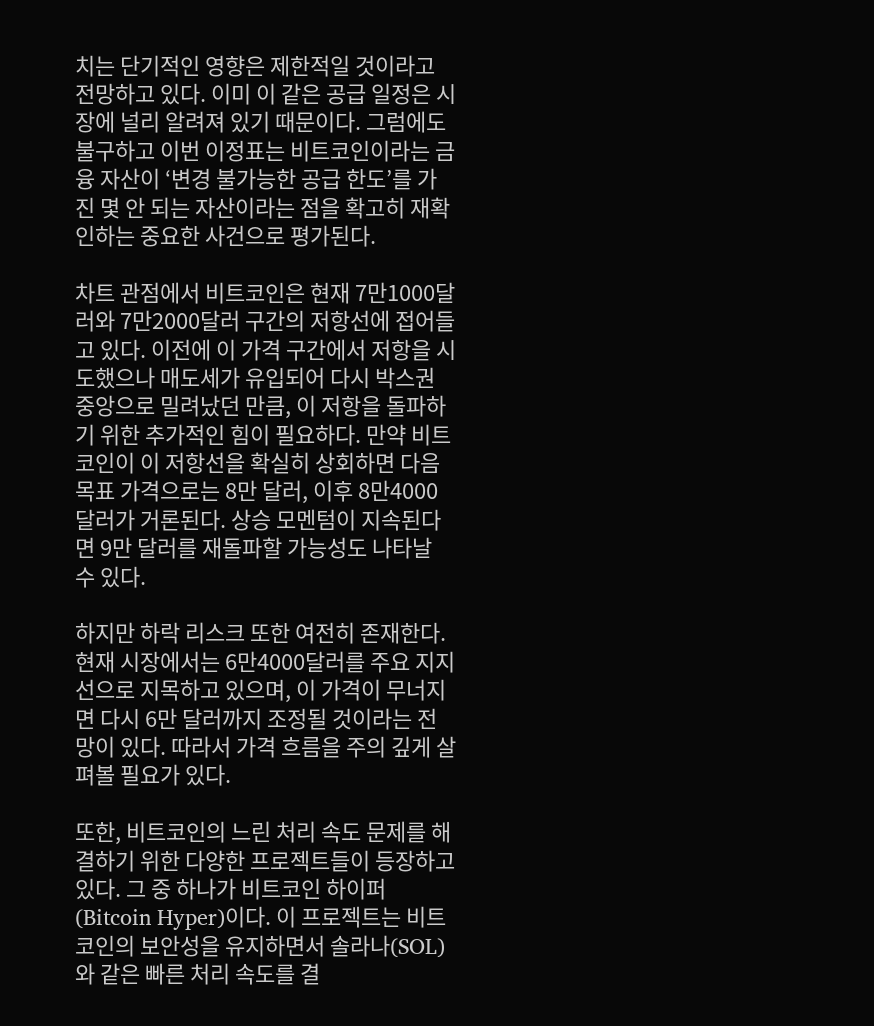치는 단기적인 영향은 제한적일 것이라고 전망하고 있다. 이미 이 같은 공급 일정은 시장에 널리 알려져 있기 때문이다. 그럼에도 불구하고 이번 이정표는 비트코인이라는 금융 자산이 ‘변경 불가능한 공급 한도’를 가진 몇 안 되는 자산이라는 점을 확고히 재확인하는 중요한 사건으로 평가된다.

차트 관점에서 비트코인은 현재 7만1000달러와 7만2000달러 구간의 저항선에 접어들고 있다. 이전에 이 가격 구간에서 저항을 시도했으나 매도세가 유입되어 다시 박스권 중앙으로 밀려났던 만큼, 이 저항을 돌파하기 위한 추가적인 힘이 필요하다. 만약 비트코인이 이 저항선을 확실히 상회하면 다음 목표 가격으로는 8만 달러, 이후 8만4000달러가 거론된다. 상승 모멘텀이 지속된다면 9만 달러를 재돌파할 가능성도 나타날 수 있다.

하지만 하락 리스크 또한 여전히 존재한다. 현재 시장에서는 6만4000달러를 주요 지지선으로 지목하고 있으며, 이 가격이 무너지면 다시 6만 달러까지 조정될 것이라는 전망이 있다. 따라서 가격 흐름을 주의 깊게 살펴볼 필요가 있다.

또한, 비트코인의 느린 처리 속도 문제를 해결하기 위한 다양한 프로젝트들이 등장하고 있다. 그 중 하나가 비트코인 하이퍼(Bitcoin Hyper)이다. 이 프로젝트는 비트코인의 보안성을 유지하면서 솔라나(SOL)와 같은 빠른 처리 속도를 결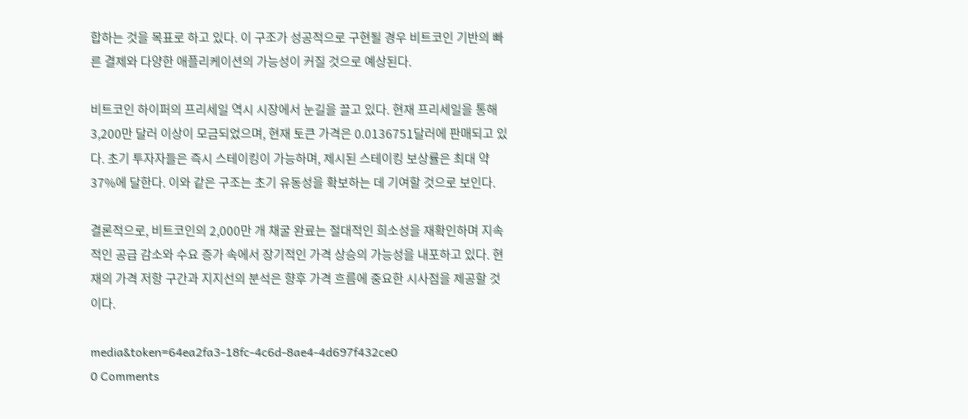합하는 것을 목표로 하고 있다. 이 구조가 성공적으로 구현될 경우 비트코인 기반의 빠른 결제와 다양한 애플리케이션의 가능성이 커질 것으로 예상된다.

비트코인 하이퍼의 프리세일 역시 시장에서 눈길을 끌고 있다. 현재 프리세일을 통해 3,200만 달러 이상이 모금되었으며, 현재 토큰 가격은 0.0136751달러에 판매되고 있다. 초기 투자자들은 즉시 스테이킹이 가능하며, 제시된 스테이킹 보상률은 최대 약 37%에 달한다. 이와 같은 구조는 초기 유동성을 확보하는 데 기여할 것으로 보인다.

결론적으로, 비트코인의 2,000만 개 채굴 완료는 절대적인 희소성을 재확인하며 지속적인 공급 감소와 수요 증가 속에서 장기적인 가격 상승의 가능성을 내포하고 있다. 현재의 가격 저항 구간과 지지선의 분석은 향후 가격 흐름에 중요한 시사점을 제공할 것이다.

media&token=64ea2fa3-18fc-4c6d-8ae4-4d697f432ce0
0 Comments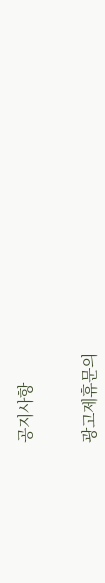공지사항


광고제휴문의